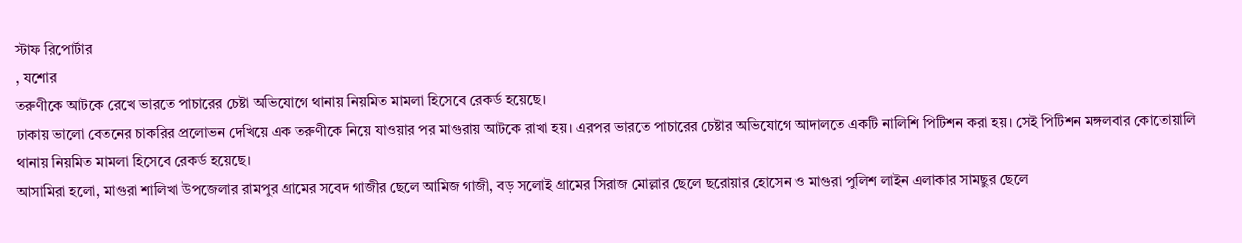স্টাফ রিপোর্টার
, যশোর
তরুণীকে আটকে রেখে ভারতে পাচারের চেষ্টা অভিযোগে থানায় নিয়মিত মামলা হিসেবে রেকর্ড হয়েছে।
ঢাকায় ভালো বেতনের চাকরির প্রলোভন দেখিয়ে এক তরুণীকে নিয়ে যাওয়ার পর মাগুরায় আটকে রাখা হয়। এরপর ভারতে পাচারের চেষ্টার অভিযোগে আদালতে একটি নালিশি পিটিশন করা হয়। সেই পিটিশন মঙ্গলবার কোতোয়ালি থানায় নিয়মিত মামলা হিসেবে রেকর্ড হয়েছে।
আসামিরা হলো, মাগুরা শালিখা উপজেলার রামপুর গ্রামের সবেদ গাজীর ছেলে আমিজ গাজী, বড় সলোই গ্রামের সিরাজ মোল্লার ছেলে ছরোয়ার হোসেন ও মাগুরা পুলিশ লাইন এলাকার সামছুর ছেলে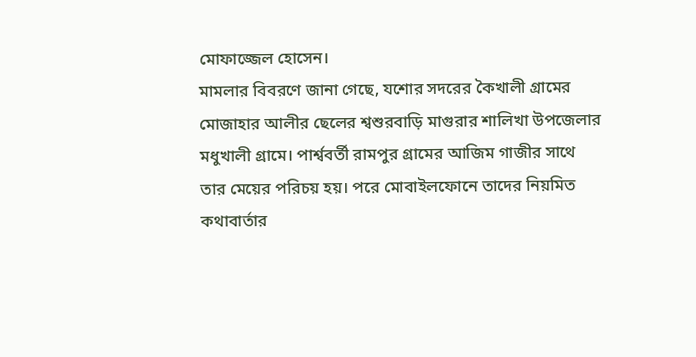মোফাজ্জেল হোসেন।
মামলার বিবরণে জানা গেছে, যশোর সদরের কৈখালী গ্রামের মোজাহার আলীর ছেলের শ্বশুরবাড়ি মাগুরার শালিখা উপজেলার মধুখালী গ্রামে। পার্শ্ববর্তী রামপুর গ্রামের আজিম গাজীর সাথে তার মেয়ের পরিচয় হয়। পরে মোবাইলফোনে তাদের নিয়মিত কথাবার্তার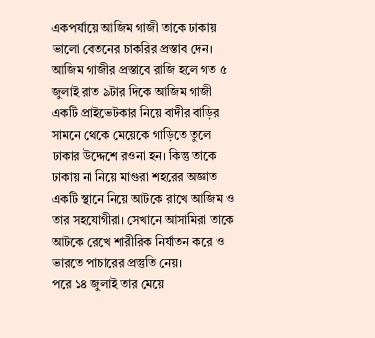একপর্যায়ে আজিম গাজী তাকে ঢাকায় ভালো বেতনের চাকরির প্রস্তাব দেন।
আজিম গাজীর প্রস্তাবে রাজি হলে গত ৫ জুলাই রাত ৯টার দিকে আজিম গাজী একটি প্রাইভেটকার নিয়ে বাদীর বাড়ির সামনে থেকে মেয়েকে গাড়িতে তুলে ঢাকার উদ্দেশে রওনা হন। কিন্তু তাকে ঢাকায় না নিয়ে মাগুরা শহরের অজ্ঞাত একটি স্থানে নিয়ে আটকে রাখে আজিম ও তার সহযোগীরা। সেখানে আসামিরা তাকে আটকে রেখে শারীরিক নির্যাতন করে ও ভারতে পাচারের প্রস্তুতি নেয়।
পরে ১৪ জুলাই তার মেয়ে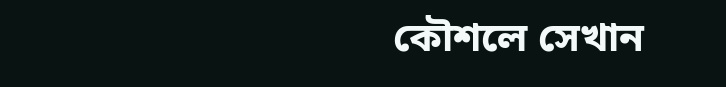কৌশলে সেখান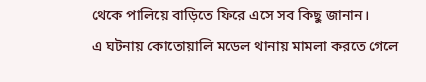থেকে পালিয়ে বাড়িতে ফিরে এসে সব কিছু জানান।
এ ঘটনায় কোতোয়ালি মডেল থানায় মামলা করতে গেলে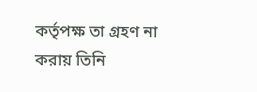কর্তৃপক্ষ তা গ্রহণ না করায় তিনি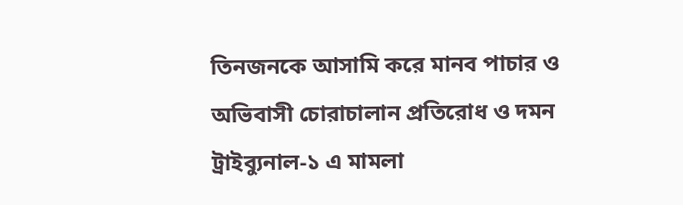তিনজনকে আসামি করে মানব পাচার ও অভিবাসী চোরাচালান প্রতিরোধ ও দমন ট্রাইব্যুনাল-১ এ মামলা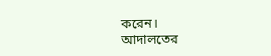করেন।
আদালতের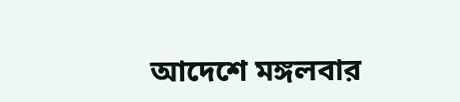আদেশে মঙ্গলবার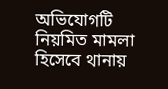অভিযোগটি নিয়মিত মামলা হিসেবে থানায়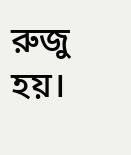রুজু হয়।